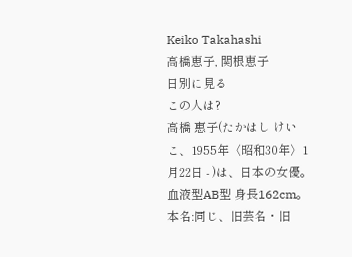Keiko Takahashi
高橋恵子, 関根恵子
日別に見る
この人は?
高橋 惠子(たかはし けいこ、1955年〈昭和30年〉1月22日 - )は、日本の女優。血液型AB型 身長162cm。本名:同じ、旧芸名・旧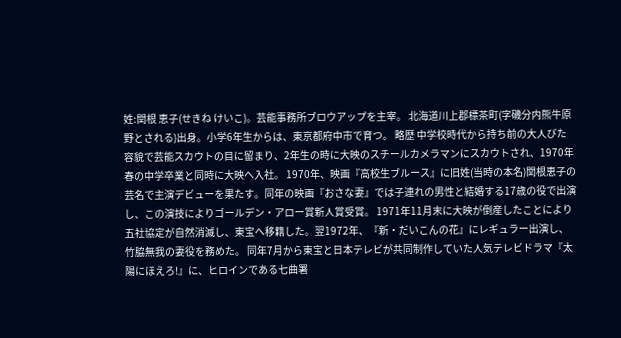姓:関根 恵子(せきね けいこ)。芸能事務所ブロウアップを主宰。 北海道川上郡標茶町(字磯分内熊牛原野とされる)出身。小学6年生からは、東京都府中市で育つ。 略歴 中学校時代から持ち前の大人びた容貌で芸能スカウトの目に留まり、2年生の時に大映のスチールカメラマンにスカウトされ、1970年春の中学卒業と同時に大映へ入社。 1970年、映画『高校生ブルース』に旧姓(当時の本名)関根恵子の芸名で主演デビューを果たす。同年の映画『おさな妻』では子連れの男性と結婚する17歳の役で出演し、この演技によりゴールデン・アロー賞新人賞受賞。 1971年11月末に大映が倒産したことにより五社協定が自然消滅し、東宝へ移籍した。翌1972年、『新・だいこんの花』にレギュラー出演し、竹脇無我の妻役を務めた。 同年7月から東宝と日本テレビが共同制作していた人気テレビドラマ『太陽にほえろ!』に、ヒロインである七曲署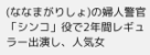(ななまがりしょ)の婦人警官「シンコ」役で2年間レギュラー出演し、人気女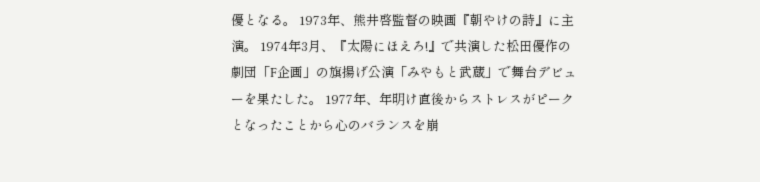優となる。 1973年、熊井啓監督の映画『朝やけの詩』に主演。 1974年3月、『太陽にほえろ!』で共演した松田優作の劇団「F企画」の旗揚げ公演「みやもと武蔵」で舞台デビューを果たした。 1977年、年明け直後からストレスがピークとなったことから心のバランスを崩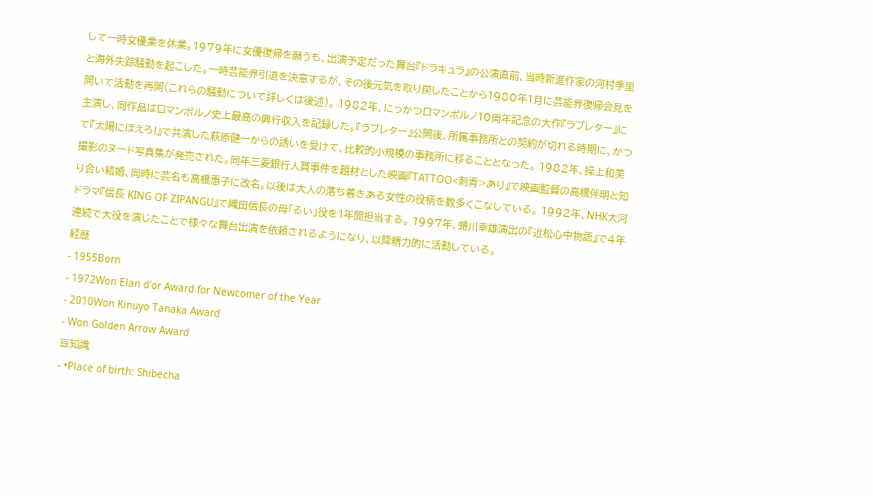して一時女優業を休業。1979年に女優復帰を願うも、出演予定だった舞台『ドラキュラ』の公演直前、当時新進作家の河村季里と海外失踪騒動を起こした。一時芸能界引退を決意するが、その後元気を取り戻したことから1980年1月に芸能界復帰会見を開いて活動を再開(これらの騒動について詳しくは後述)。 1982年、にっかつロマンポルノ10周年記念の大作『ラブレター』に主演し、同作品はロマンポルノ史上最高の興行収入を記録した。『ラブレター』公開後、所属事務所との契約が切れる時期に、かつて『太陽にほえろ!』で共演した萩原健一からの誘いを受けて、比較的小規模の事務所に移ることとなった。 1982年、操上和美撮影のヌード写真集が発売された。同年三菱銀行人質事件を題材とした映画『TATTOO<刺青>あり』で映画監督の高橋伴明と知り合い結婚、同時に芸名も高橋惠子に改名。以後は大人の落ち着きある女性の役柄を数多くこなしている。 1992年、NHK大河ドラマ『信長 KING OF ZIPANGU』で織田信長の母「るい」役を1年間担当する。 1997年、蜷川幸雄演出の『近松心中物語』で4年連続で大役を演じたことで様々な舞台出演を依頼されるようになり、以降精力的に活動している。
経歴
- 1955Born
- 1972Won Elan d'or Award for Newcomer of the Year
- 2010Won Kinuyo Tanaka Award
- Won Golden Arrow Award
豆知識
- •Place of birth: Shibecha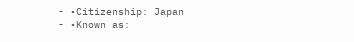- •Citizenship: Japan
- •Known as: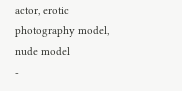actor, erotic photography model, nude model
-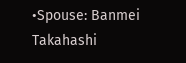•Spouse: Banmei Takahashi